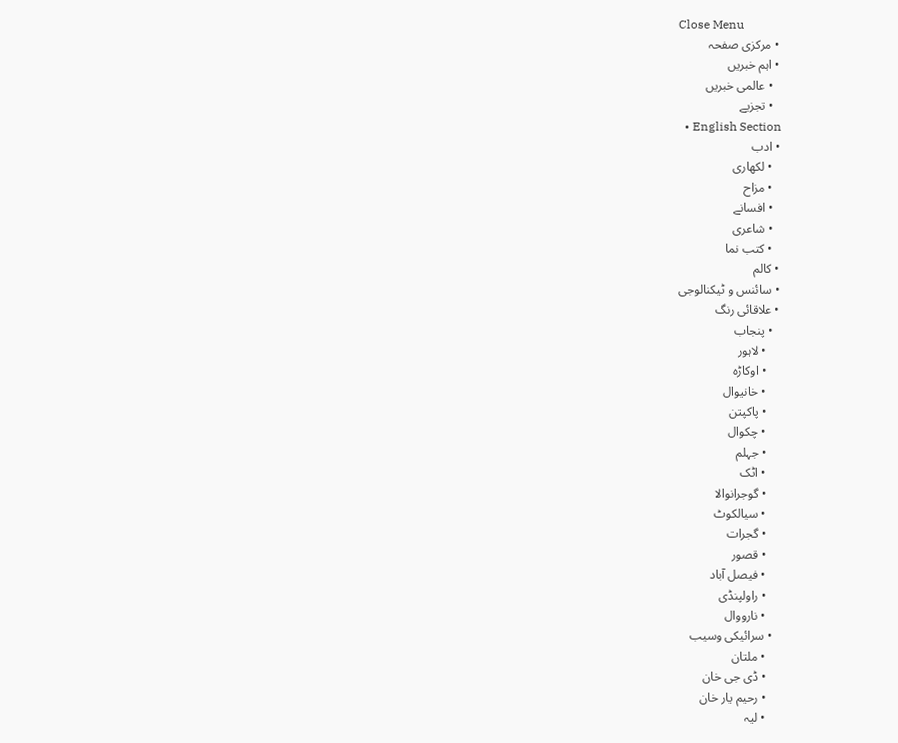Close Menu
  • مرکزی صفحہ
  • اہم خبریں
    • عالمی خبریں
    • تجزیے
  • English Section
  • ادب
    • لکھاری
    • مزاح
    • افسانے
    • شاعری
    • کتب نما
  • کالم
  • سائنس و ٹیکنالوجی
  • علاقائی رنگ
    • پنجاب
      • لاہور
      • اوکاڑہ
      • خانیوال
      • پاکپتن
      • چکوال
      • جہلم
      • اٹک
      • گوجرانوالا
      • سیالکوٹ
      • گجرات
      • قصور
      • فیصل آباد
      • راولپنڈی
      • نارووال
    • سرائیکی وسیب
      • ملتان
      • ڈی جی خان
      • رحیم یار خان
      • لیہ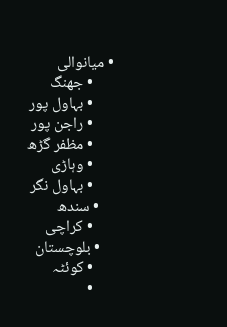• میانوالی
      • جھنگ
      • بہاول پور
      • راجن پور
      • مظفر گڑھ
      • وہاڑی
      • بہاول نگر
    • سندھ
      • کراچی
    • بلوچستان
      • کوئٹہ
      •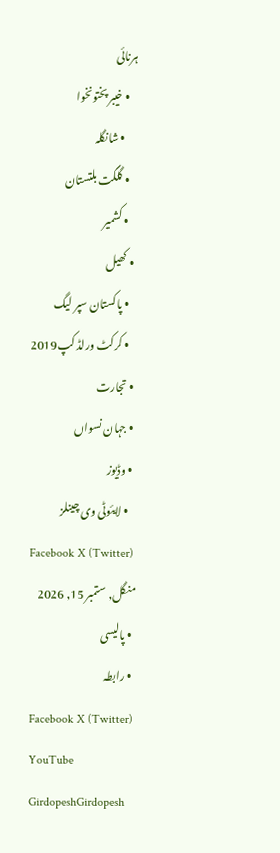ہرنائی
    • خیبر پختونخوا
      • شانگلہ
    • گلگت بلتستان
    • کشمیر
  • کھیل
    • پاکستان سپر لیگ
    • کرکٹ ورلڈ کپ2019
  • تجارت
  • جہان نسواں
  • وڈیوز
    • لایئوٹی وی چینلز
Facebook X (Twitter)
منگل, ستمبر 15, 2026
  • پالیسی
  • رابطہ
Facebook X (Twitter) YouTube
GirdopeshGirdopesh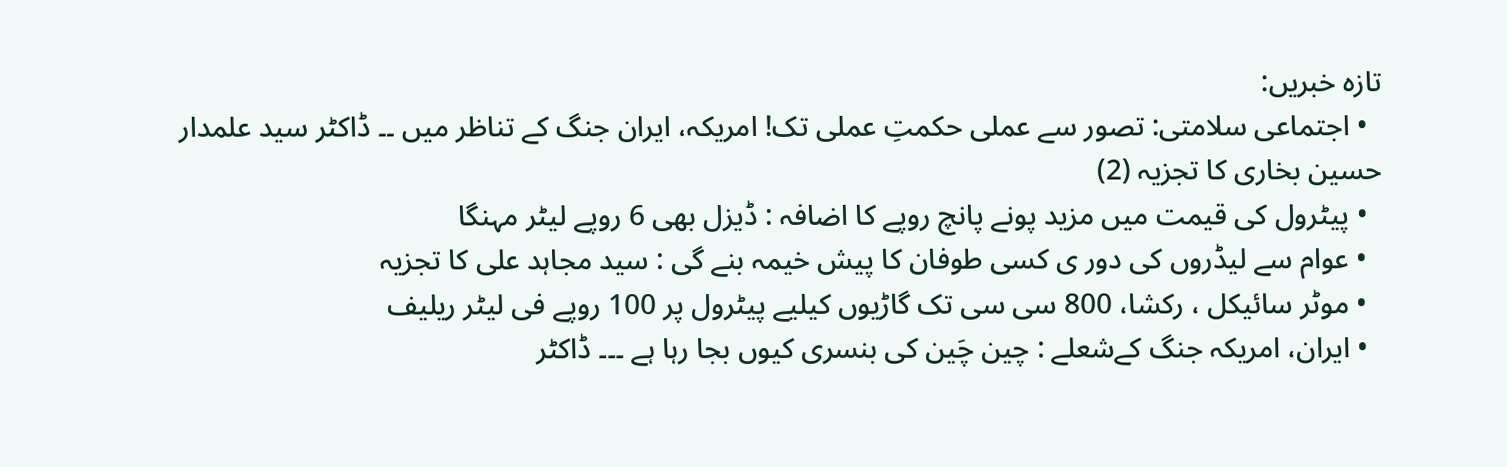تازہ خبریں:
  • اجتماعی سلامتی: تصور سے عملی حکمتِ عملی تک! امریکہ، ایران جنگ کے تناظر میں ۔۔ ڈاکٹر سید علمدار حسین بخاری کا تجزیہ (2)
  • پیٹرول کی قیمت میں مزید پونے پانچ روپے کا اضافہ : ڈیزل بھی 6 روپے لیٹر مہنگا
  • عوام سے لیڈروں کی دور ی کسی طوفان کا پیش خیمہ بنے گی : سید مجاہد علی کا تجزیہ
  • موٹر سائیکل ، رکشا، 800 سی سی تک گاڑیوں کیلیے پیٹرول پر 100 روپے فی لیٹر ریلیف
  • ایران، امریکہ جنگ کےشعلے : چین چَین کی بنسری کیوں بجا رہا ہے ۔۔۔ ڈاکٹر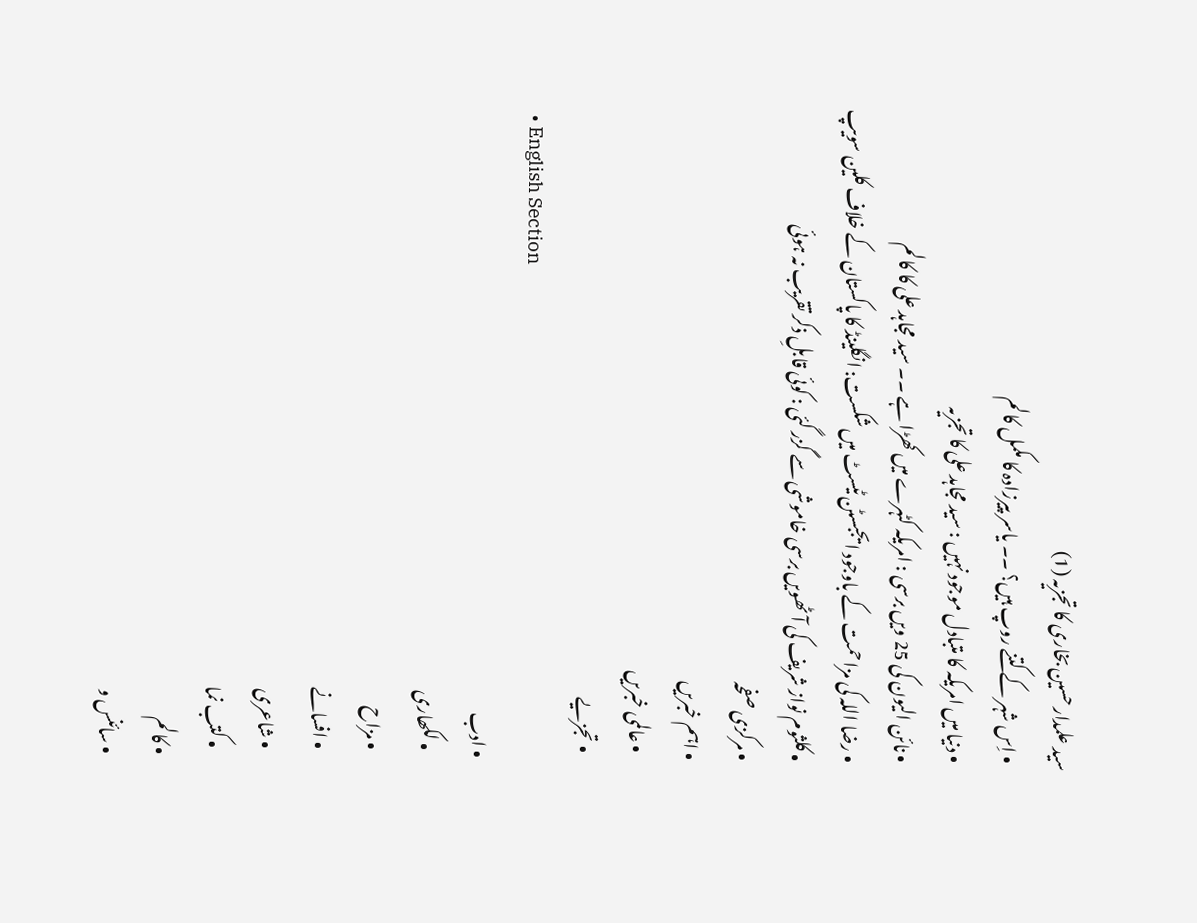سید علمدار حسین بخاری کا تجزیہ (1)
  • اِس شہر کے کتنے روپ ہیں؟ ۔۔ یاسر پیرزادہ کا مکمل کالم
  • دنیا میں امریکہ کا متبادل موجود نہیں : سید مجاہد علی کا تجزیہ
  • نائن الیون کی 25 ویں برسی : امریکہ کٹہرے میں کھڑا ہے ۔۔ سید مجاہد علی کا کالم
  • رضا اللہ کی مزاحمت کے باوجود ایجبسٹن ٹیسٹ میں شکست: انگلینڈ کا پاکستان کے خلاف کلین سویپ
  • کلثوم نواز شریف کی آٹھویں برسی خاموشی سے گزر گئی : کوئی قابلِ ذکر تقریب نہ ہوئی
  • مرکزی صفحہ
  • اہم خبریں
    • عالمی خبریں
    • تجزیے
  • English Section
  • ادب
    • لکھاری
    • مزاح
    • افسانے
    • شاعری
    • کتب نما
  • کالم
  • سائنس و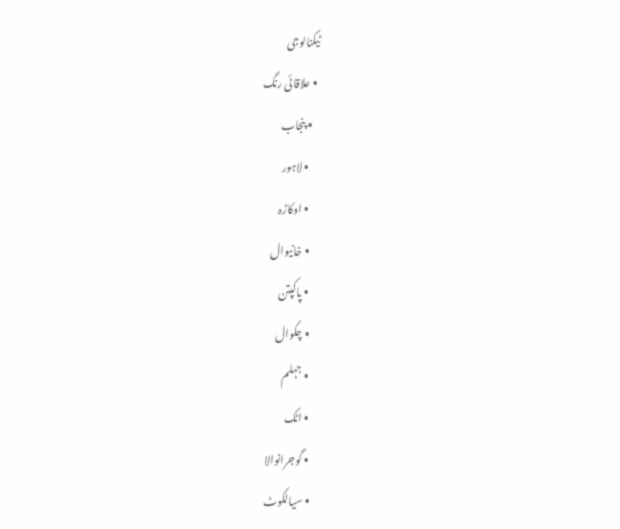ٹیکنالوجی
  • علاقائی رنگ
    • پنجاب
      • لاہور
      • اوکاڑہ
      • خانیوال
      • پاکپتن
      • چکوال
      • جہلم
      • اٹک
      • گوجرانوالا
      • سیالکوٹ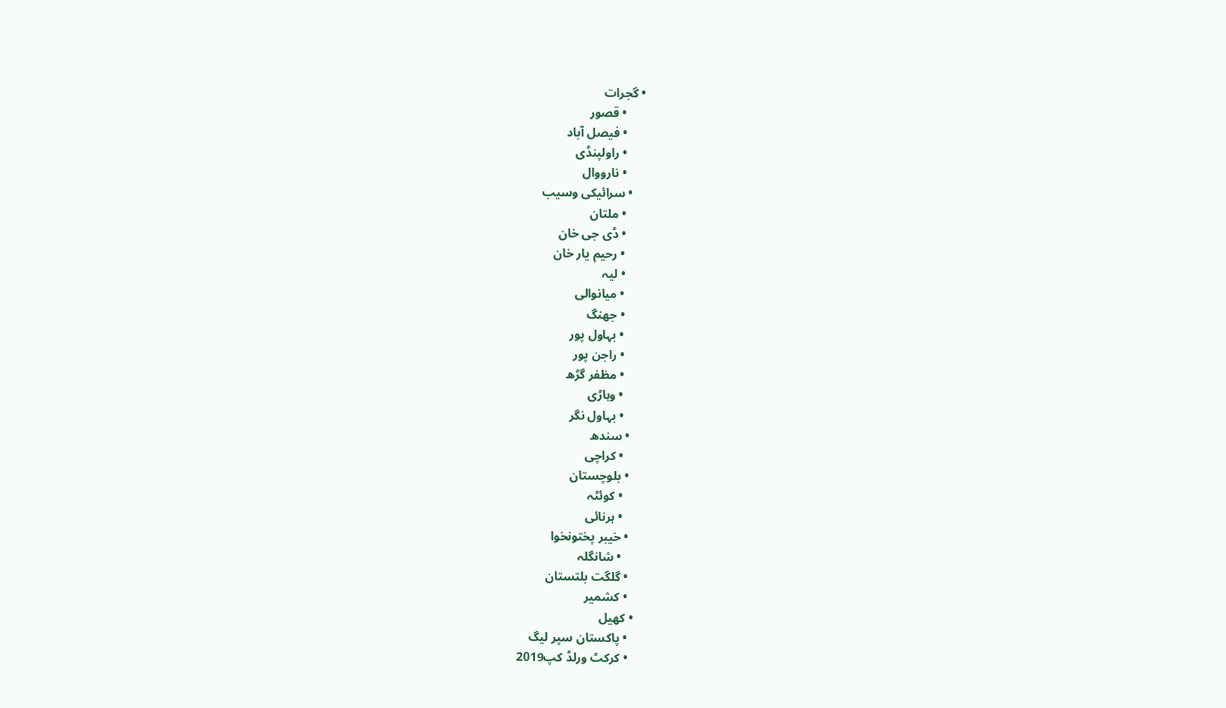• گجرات
      • قصور
      • فیصل آباد
      • راولپنڈی
      • نارووال
    • سرائیکی وسیب
      • ملتان
      • ڈی جی خان
      • رحیم یار خان
      • لیہ
      • میانوالی
      • جھنگ
      • بہاول پور
      • راجن پور
      • مظفر گڑھ
      • وہاڑی
      • بہاول نگر
    • سندھ
      • کراچی
    • بلوچستان
      • کوئٹہ
      • ہرنائی
    • خیبر پختونخوا
      • شانگلہ
    • گلگت بلتستان
    • کشمیر
  • کھیل
    • پاکستان سپر لیگ
    • کرکٹ ورلڈ کپ2019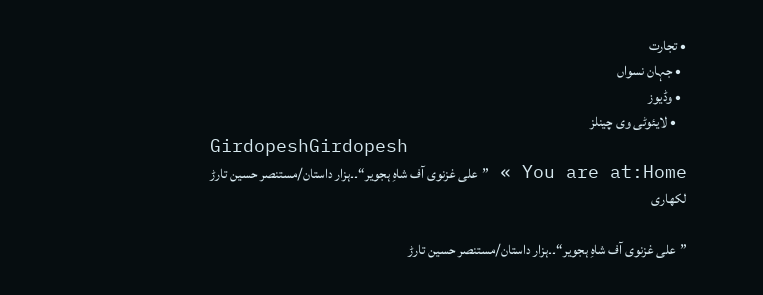• تجارت
  • جہان نسواں
  • وڈیوز
    • لایئوٹی وی چینلز
GirdopeshGirdopesh
You are at:Home » ”علی غزنوی آف شاہِ ہجویر“۔۔ہزار داستان/مستنصر حسین تارڑ
لکھاری

”علی غزنوی آف شاہِ ہجویر“۔۔ہزار داستان/مستنصر حسین تارڑ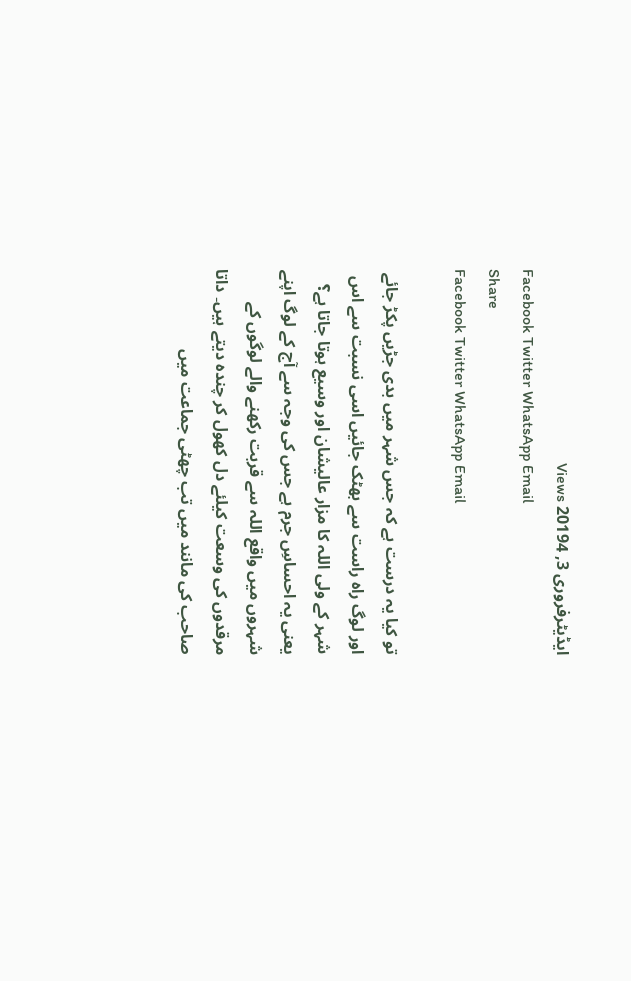ایڈیٹرفروری 3, 20194 Views
Facebook Twitter WhatsApp Email
Share
Facebook Twitter WhatsApp Email

تو کیا یہ درست ہے کہ جس شہر میں بدی جڑیں پکڑ جائے اور لوگ راہ راست سے بھٹک جائیں اسی نسبت سے اس شہر کے ولی اللہ کا مزار عالیشان اور وسیع ہوتا جاتا ہے؟ یعنی یہ احساسِ جرم ہے جس کی وجہ سے آج کے لوگ اپنے شہروں میں واقع اللہ سے قربت رکھنے والے لوگوں کے مرقدوں کی وسعت کیلئے دل کھول کر چندہ دیتے ہیں۔ داتا صاحب کی مانند میں تب چھٹی جماعت میں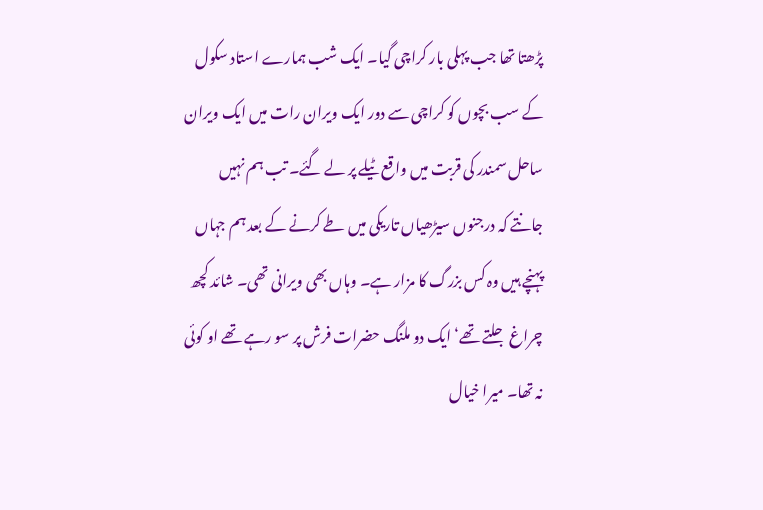پڑھتا تھا جب پہلی بار کراچی گیا۔ ایک شب ہمارے استاد سکول کے سب بچوں کو کراچی سے دور ایک ویران رات میں ایک ویران ساحل سمندر کی قربت میں واقع ٹیلے پر لے گئے۔ تب ہم نہیں جانتے کہ درجنوں سیڑھیاں تاریکی میں طے کرنے کے بعد ہم جہاں پہنچے ہیں وہ کس بزرگ کا مزار ہے۔ وہاں بھی ویرانی تھی۔ شائد کچھ چراغ جلتے تھے‘ ایک دو ملنگ حضرات فرش پر سو رہے تھے او کوئی نہ تھا۔ میرا خیال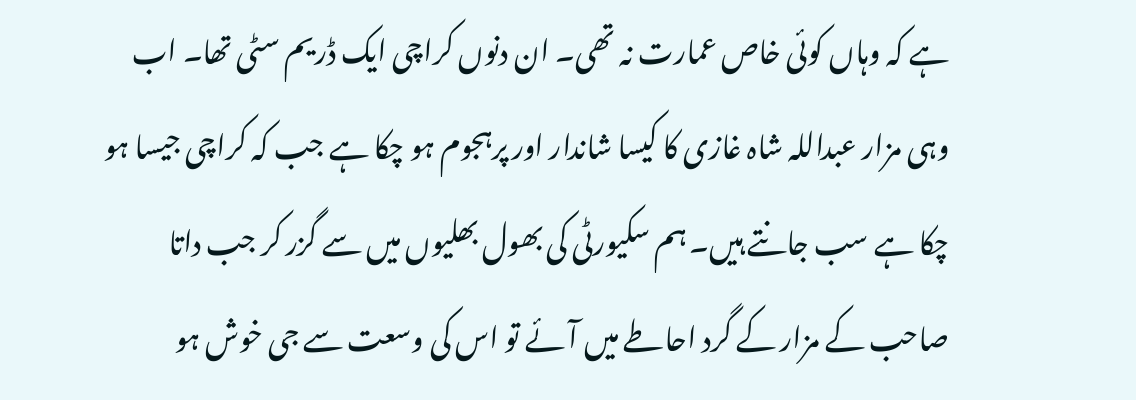ہے کہ وہاں کوئی خاص عمارت نہ تھی۔ ان دنوں کراچی ایک ڈریم سٹی تھا۔ اب وہی مزار عبداللہ شاہ غازی کا کیسا شاندار اور پرہجوم ہو چکا ہے جب کہ کراچی جیسا ہو چکا ہے سب جانتے ہیں۔ ہم سکیورٹی کی بھول بھلیوں میں سے گزر کر جب داتا صاحب کے مزار کے گرد احاطے میں آئے تو اس کی وسعت سے جی خوش ہو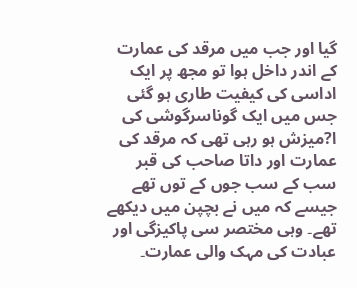گیا اور جب میں مرقد کی عمارت کے اندر داخل ہوا تو مجھ پر ایک اداسی کی کیفیت طاری ہو گئی جس میں ایک گوناسرگوشی کی ا?میزش ہو رہی تھی کہ مرقد کی عمارت اور داتا صاحب کی قبر سب کے سب جوں کے توں تھے جیسے کہ میں نے بچپن میں دیکھے تھے۔ وہی مختصر سی پاکیزگی اور عبادت کی مہک والی عمارت۔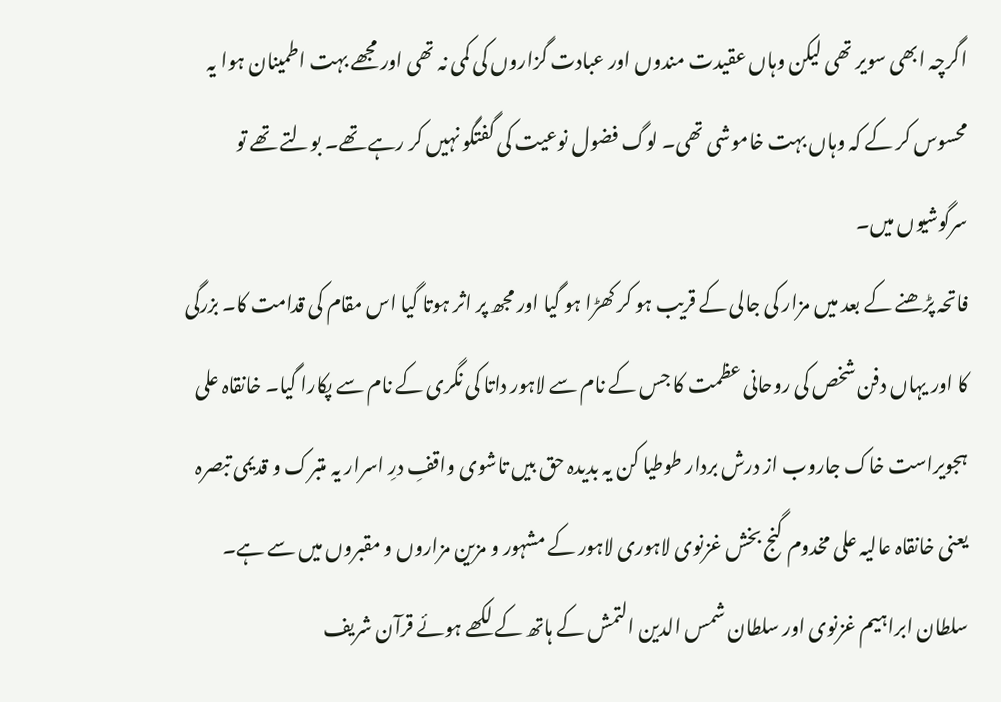اگرچہ ابھی سویر تھی لیکن وہاں عقیدت مندوں اور عبادت گزاروں کی کمی نہ تھی اور مجھے بہت اطمینان ہوا یہ محسوس کر کے کہ وہاں بہت خاموشی تھی۔ لوگ فضول نوعیت کی گفتگو نہیں کر رہے تھے۔ بولتے تھے تو سرگوشیوں میں۔
فاتحہ پڑھنے کے بعد میں مزار کی جالی کے قریب ہو کر کھڑا ہو گیا اور مجھ پر اثر ہوتا گیا اس مقام کی قدامت کا۔ بزرگی کا اور یہاں دفن شخص کی روحانی عظمت کا جس کے نام سے لاہور داتا کی نگری کے نام سے پکارا گیا۔ خانقاہ علی ہجویراست خاک جاروب از درش بردار طوطیا کن یہ بدیدہ حق بیں تاشوی واقفِ درِ اسرار یہ متبرک و قدیمی تبصرہ یعنی خانقاہ عالیہ علی مخدوم گنج بخش غزنوی لاہوری لاہور کے مشہور و مزین مزاروں و مقبروں میں سے ہے۔ سلطان ابراہیم غزنوی اور سلطان شمس الدین التمش کے ہاتھ کے لکھے ہوئے قرآن شریف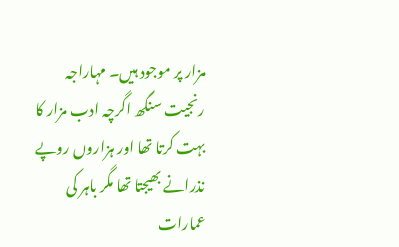مزار پر موجود ہیں۔ مہاراجہ رنجیت سنگھ اگرچہ ادب مزار کا بہت کرتا تھا اور ہزاروں روپے نذرانے بھیجتا تھا مگر باہر کی عمارات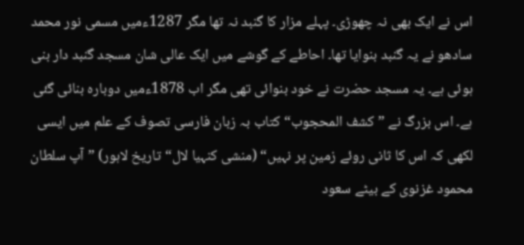اس نے ایک بھی نہ چھوڑی۔ پہلے مزار کا گنبد نہ تھا مگر 1287ءمیں مسمی نور محمد سادھو نے یہ گنبد بنوایا تھا۔ احاطے کے گوشے میں ایک عالی شان مسجد گنبد دار بنی ہوئی ہے۔ یہ مسجد حضرت نے خود بنوائی تھی مگر اب 1878ءمیں دوبارہ بنائی گئی ہے۔ اس بزرگ نے ”کشف المحجوب“ کتاب بہ زبان فارسی تصوف کے علم میں ایسی لکھی کہ اس کا ثانی روئے زمین پر نہیں“ (منشی کنہیا لال“ تاریخ لاہور) ”آپ سلطان محمود غزنوی کے بیٹے سعود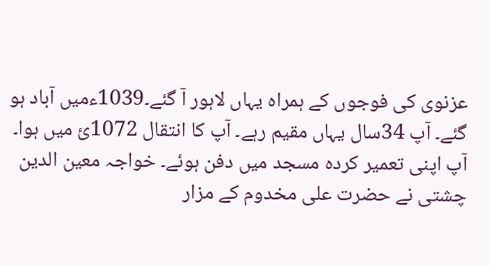عزنوی کی فوجوں کے ہمراہ یہاں لاہور آ گئے۔1039ءمیں آباد ہو گئے۔ آپ 34سال یہاں مقیم رہے۔ آپ کا انتقال 1072ئ میں ہوا۔ آپ اپنی تعمیر کردہ مسجد میں دفن ہوئے۔ خواجہ معین الدین چشتی نے حضرت علی مخدوم کے مزار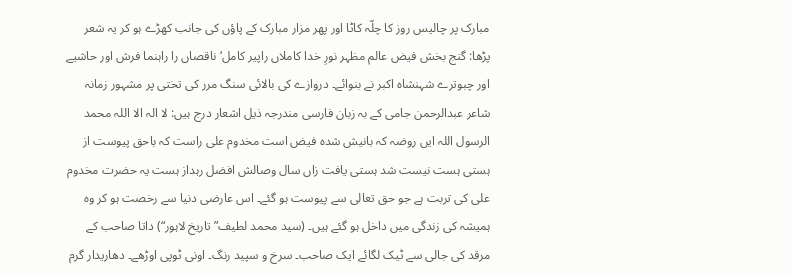مبارک پر چالیس روز کا چلّہ کاٹا اور پھر مزار مبارک کے پاؤں کی جانب کھڑے ہو کر یہ شعر پڑھا: گنج بخش فیض عالم مظہر نورِ خدا کاملاں راپیر کامل‘ ناقصاں را راہنما فرش اور حاشیے اور چبوترے شہنشاہ اکبر نے بنوائے۔ دروازے کی بالائی سنگ مرر کی تختی پر مشہور زمانہ شاعر عبدالرحمن جامی کے بہ زبان فارسی مندرجہ ذیل اشعار درج ہیں: لا الہ الا اللہ محمد الرسول اللہ ایں روضہ کہ بانیش شدہ فیض است مخدوم علی راست کہ باحق پیوست از ہستی ہست نیست شد ہستی یافت زاں سال وصالش افضل رہداز ہست یہ حضرت مخدوم علی کی تربت ہے جو حق تعالی سے پیوست ہو گئے۔ اس عارضی دنیا سے رخصت ہو کر وہ ہمیشہ کی زندگی میں داخل ہو گئے ہیں۔ (سید محمد لطیف”تاریخ لاہور“) داتا صاحب کے مرقد کی جالی سے ٹیک لگائے ایک صاحب۔ سرخ و سپید رنگ۔ اونی ٹوپی اوڑھے۔ دھاریدار گرم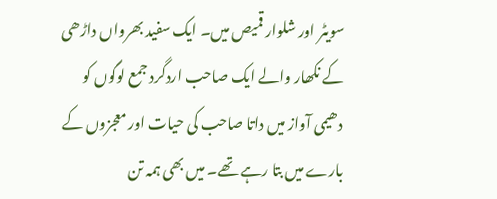سویٹر اور شلوار قمیص میں۔ ایک سفید بھرواں داڑھی کے نکھار والے ایک صاحب اردگرد جمع لوگوں کو دھیمی آواز میں داتا صاحب کی حیات اور معجزوں کے بارے میں بتا رہے تھے۔ میں بھی ہمہ تن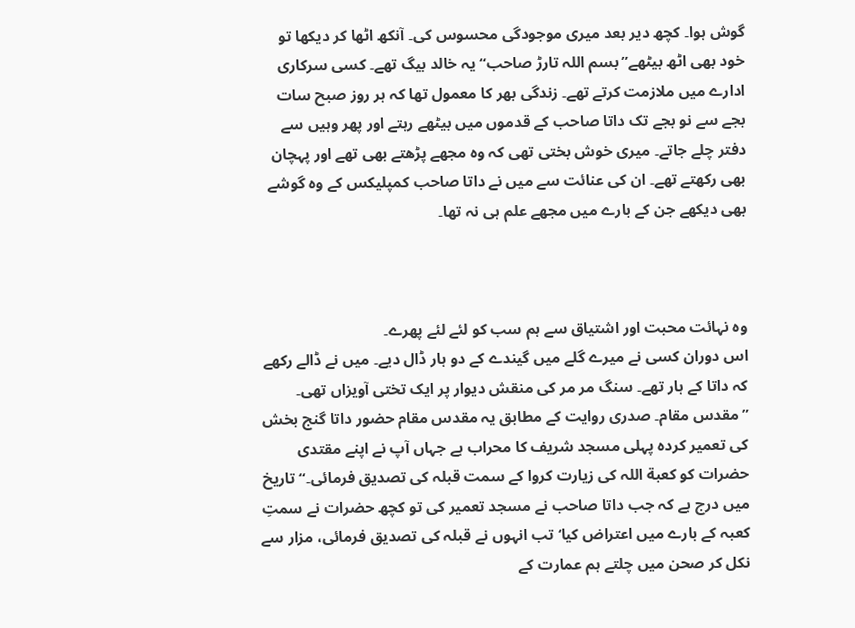گوش ہوا۔ کچھ دیر بعد میری موجودگی محسوس کی۔ آنکھ اٹھا کر دیکھا تو خود بھی اٹھ بیٹھے”بسم اللہ تارڑ صاحب“ یہ خالد بیگ تھے۔ کسی سرکاری ادارے میں ملازمت کرتے تھے۔ زندگی بھر کا معمول تھا کہ ہر روز صبح سات بجے سے نو بجے تک داتا صاحب کے قدموں میں بیٹھے رہتے اور پھر وہیں سے دفتر چلے جاتے۔ میری خوش بختی تھی کہ وہ مجھے پڑھتے بھی تھے اور پہچان بھی رکھتے تھے۔ ان کی عنائت سے میں نے داتا صاحب کمپلیکس کے وہ گوشے بھی دیکھے جن کے بارے میں مجھے علم ہی نہ تھا۔



وہ نہائت محبت اور اشتیاق سے ہم سب کو لئے لئے پھرے۔
اس دوران کسی نے میرے گلے میں گیندے کے دو ہار ڈال دیے۔ میں نے ڈالے رکھے کہ داتا کے ہار تھے۔ سنگ مر مر کی منقش دیوار پر ایک تختی آویزاں تھی۔ ”مقدس مقام۔ صدری روایت کے مطابق یہ مقدس مقام حضور داتا گنج بخش کی تعمیر کردہ پہلی مسجد شریف کا محراب ہے جہاں آپ نے اپنے مقتدی حضرات کو کعبة اللہ کی زیارت کروا کے سمت قبلہ کی تصدیق فرمائی۔“ تاریخ میں درج ہے کہ جب داتا صاحب نے مسجد تعمیر کی تو کچھ حضرات نے سمتِ کعبہ کے بارے میں اعتراض کیا‘ تب انہوں نے قبلہ کی تصدیق فرمائی، مزار سے نکل کر صحن میں چلتے ہم عمارت کے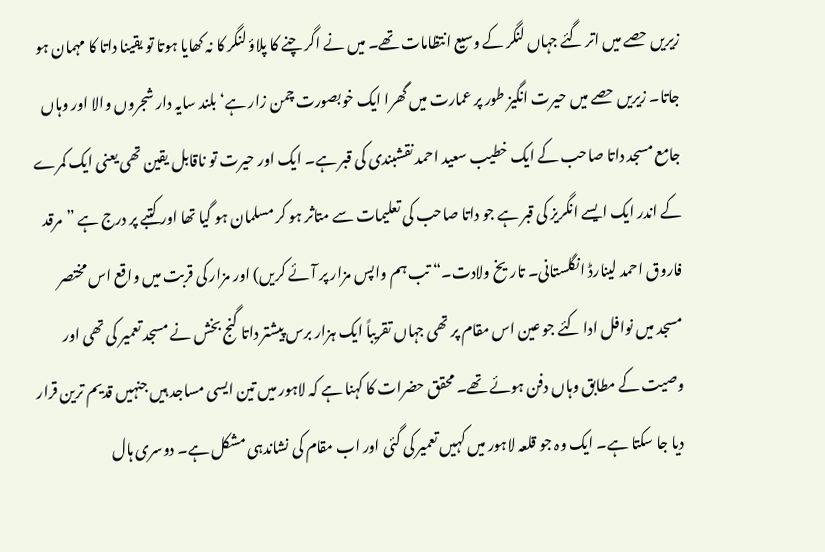زیریں حصے میں اتر گئے جہاں لنگر کے وسیع انتظامات تھے۔ میں نے اگر چنے کا پلاؤ لنگر کا نہ کھایا ہوتا تو یقینا داتا کا مہمان ہو جاتا۔ زیریں حصے میں حیرت انگیز طور پر عمارت میں گھرا ایک خوبصورت چمن زار ہے‘ بلند سایہ دار شجروں والا اور وہاں جامع مسجد داتا صاحب کے ایک خطیب سعید احمد نقشبندی کی قبر ہے۔ ایک اور حیرت تو ناقابل یقین تھی یعنی ایک کمرے کے اندر ایک ایسے انگریز کی قبر ہے جو داتا صاحب کی تعلیمات سے متاثر ہو کر مسلمان ہو گیا تھا اور کتبے پر درج ہے ”مرقد فاروق احمد لینارڈ انگلستانی۔ تاریخ ولادت۔“ تب ہم واپس مزار پر آئے کریں) اور مزار کی قربت میں واقع اس مختصر مسجد میں نوافل ادا کئے جو عین اس مقام پر تھی جہاں تقریباً ایک ہزار برس پیشتر داتا گنج بخش نے مسجد تعمیر کی تھی اور وصیت کے مطابق وہاں دفن ہوئے تھے۔ محقق حضرات کا کہنا ہے کہ لاہور میں تین ایسی مساجد ہیں جنہیں قدیم ترین قرار دیا جا سکتا ہے۔ ایک وہ جو قلعہ لاہور میں کہیں تعمیر کی گئی اور اب مقام کی نشاندہی مشکل ہے۔ دوسری ہال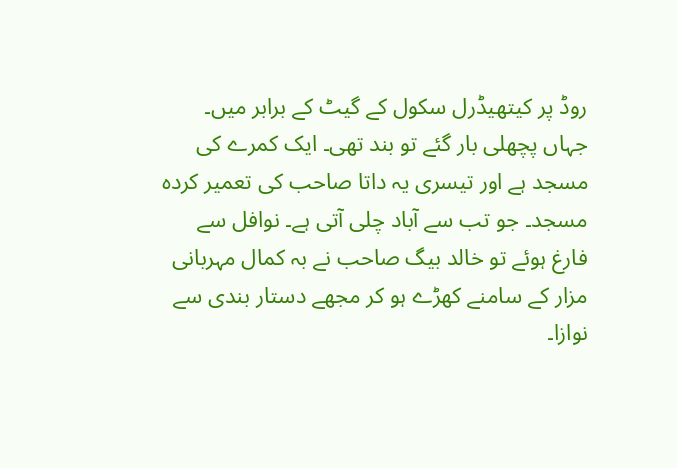روڈ پر کیتھیڈرل سکول کے گیٹ کے برابر میں۔ جہاں پچھلی بار گئے تو بند تھی۔ ایک کمرے کی مسجد ہے اور تیسری یہ داتا صاحب کی تعمیر کردہ مسجد۔ جو تب سے آباد چلی آتی ہے۔ نوافل سے فارغ ہوئے تو خالد بیگ صاحب نے بہ کمال مہربانی مزار کے سامنے کھڑے ہو کر مجھے دستار بندی سے نوازا۔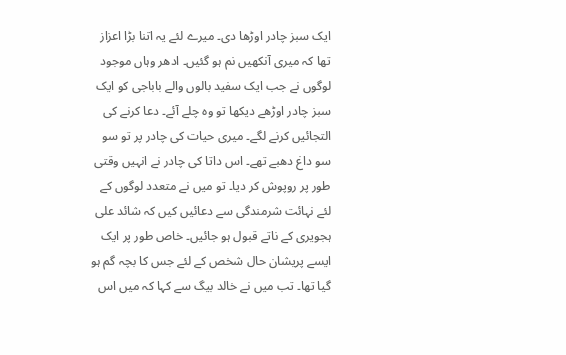ایک سبز چادر اوڑھا دی۔ میرے لئے یہ اتنا بڑا اعزاز تھا کہ میری آنکھیں نم ہو گئیں۔ ادھر وہاں موجود لوگوں نے جب ایک سفید بالوں والے باباجی کو ایک سبز چادر اوڑھے دیکھا تو وہ چلے آئے۔ دعا کرنے کی التجائیں کرنے لگے۔ میری حیات کی چادر پر تو سو سو داغ دھبے تھے۔ اس داتا کی چادر نے انہیں وقتی طور پر روپوش کر دیا۔ تو میں نے متعدد لوگوں کے لئے نہائت شرمندگی سے دعائیں کیں کہ شائد علی ہجویری کے ناتے قبول ہو جائیں۔ خاص طور پر ایک ایسے پریشان حال شخص کے لئے جس کا بچہ گم ہو گیا تھا۔ تب میں نے خالد بیگ سے کہا کہ میں اس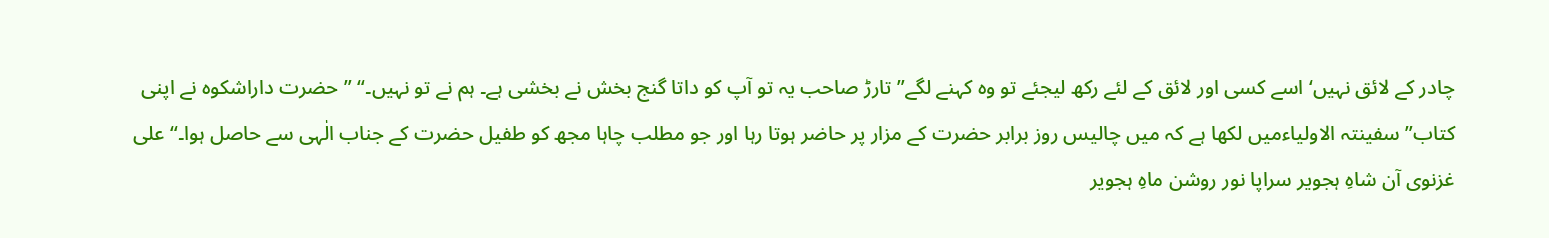چادر کے لائق نہیں‘ اسے کسی اور لائق کے لئے رکھ لیجئے تو وہ کہنے لگے”تارڑ صاحب یہ تو آپ کو داتا گنج بخش نے بخشی ہے۔ ہم نے تو نہیں۔“ ”حضرت داراشکوہ نے اپنی کتاب”سفینتہ الاولیاءمیں لکھا ہے کہ میں چالیس روز برابر حضرت کے مزار پر حاضر ہوتا رہا اور جو مطلب چاہا مجھ کو طفیل حضرت کے جناب الٰہی سے حاصل ہوا۔“ علی غزنوی آن شاہِ ہجویر سراپا نور روشن ماہِ ہجویر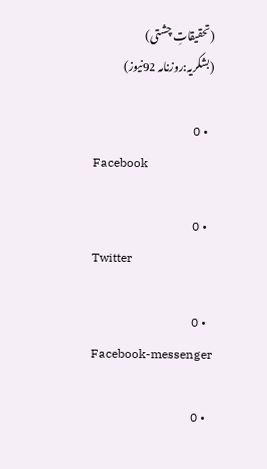(تحقیقاتِ چشتی)
(بشکریہ:روزنامہ 92نیوز)

  • 0
    Facebook

  • 0
    Twitter

  • 0
    Facebook-messenger

  • 0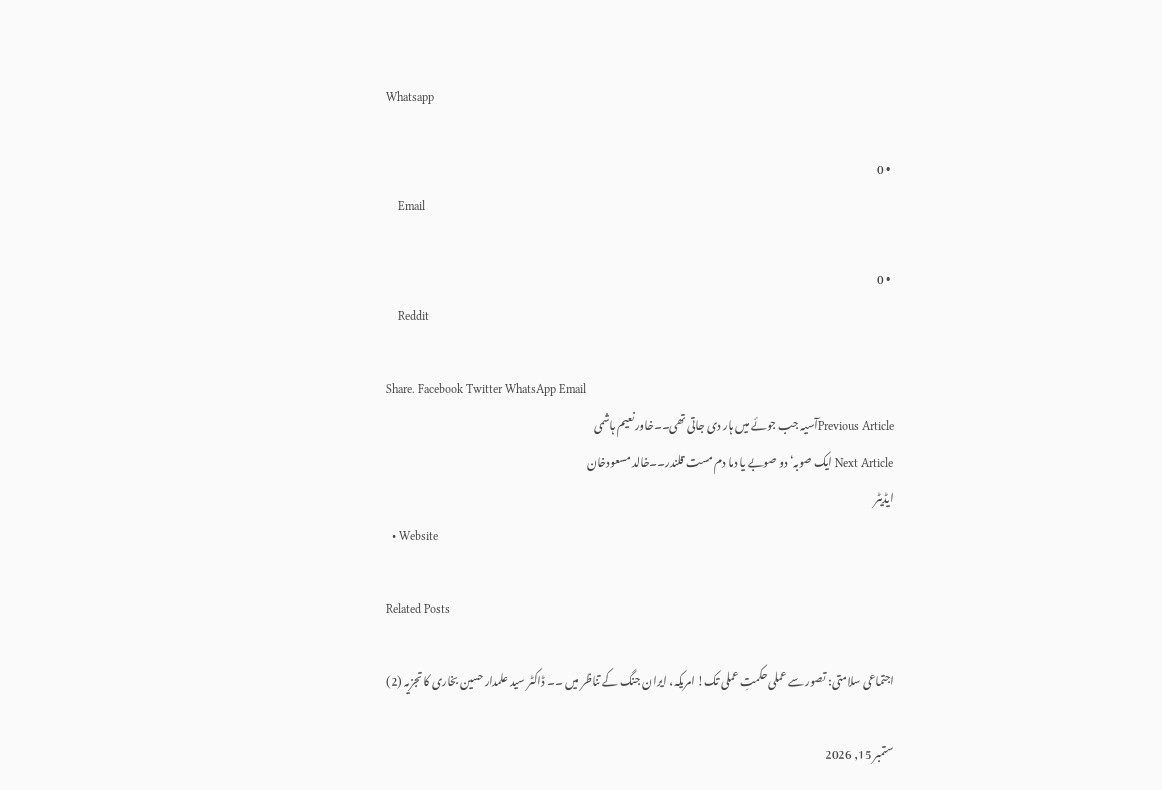Whatsapp

  • 0
    Email

  • 0
    Reddit

Share. Facebook Twitter WhatsApp Email
Previous Articleآسیہ جب جوئے میں ہار دی جاتی تھی۔۔خاور نعیم ہاشمی
Next Article ایک صوبہ‘ دو صوبے یا دما دم مست قلندر۔۔خالد مسعودخان
ایڈیٹر
  • Website

Related Posts

اجتماعی سلامتی: تصور سے عملی حکمتِ عملی تک! امریکہ، ایران جنگ کے تناظر میں ۔۔ ڈاکٹر سید علمدار حسین بخاری کا تجزیہ (2)

ستمبر 15, 2026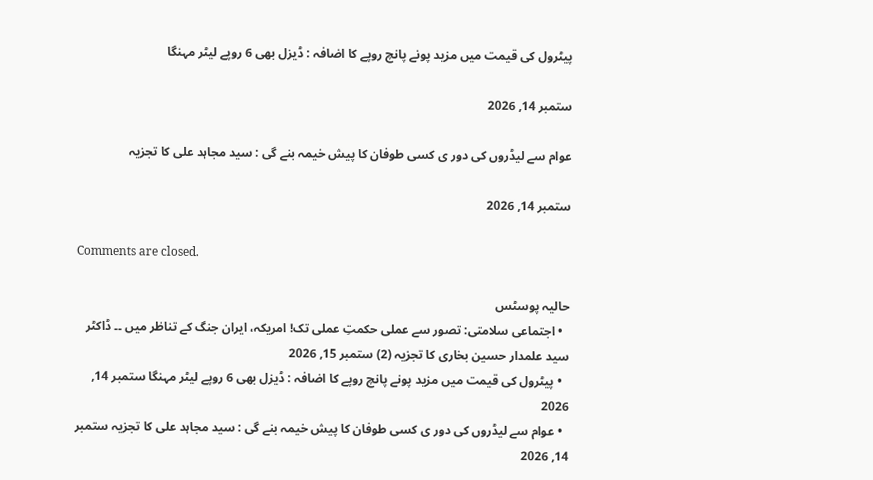پیٹرول کی قیمت میں مزید پونے پانچ روپے کا اضافہ : ڈیزل بھی 6 روپے لیٹر مہنگا

ستمبر 14, 2026

عوام سے لیڈروں کی دور ی کسی طوفان کا پیش خیمہ بنے گی : سید مجاہد علی کا تجزیہ

ستمبر 14, 2026

Comments are closed.

حالیہ پوسٹس
  • اجتماعی سلامتی: تصور سے عملی حکمتِ عملی تک! امریکہ، ایران جنگ کے تناظر میں ۔۔ ڈاکٹر سید علمدار حسین بخاری کا تجزیہ (2) ستمبر 15, 2026
  • پیٹرول کی قیمت میں مزید پونے پانچ روپے کا اضافہ : ڈیزل بھی 6 روپے لیٹر مہنگا ستمبر 14, 2026
  • عوام سے لیڈروں کی دور ی کسی طوفان کا پیش خیمہ بنے گی : سید مجاہد علی کا تجزیہ ستمبر 14, 2026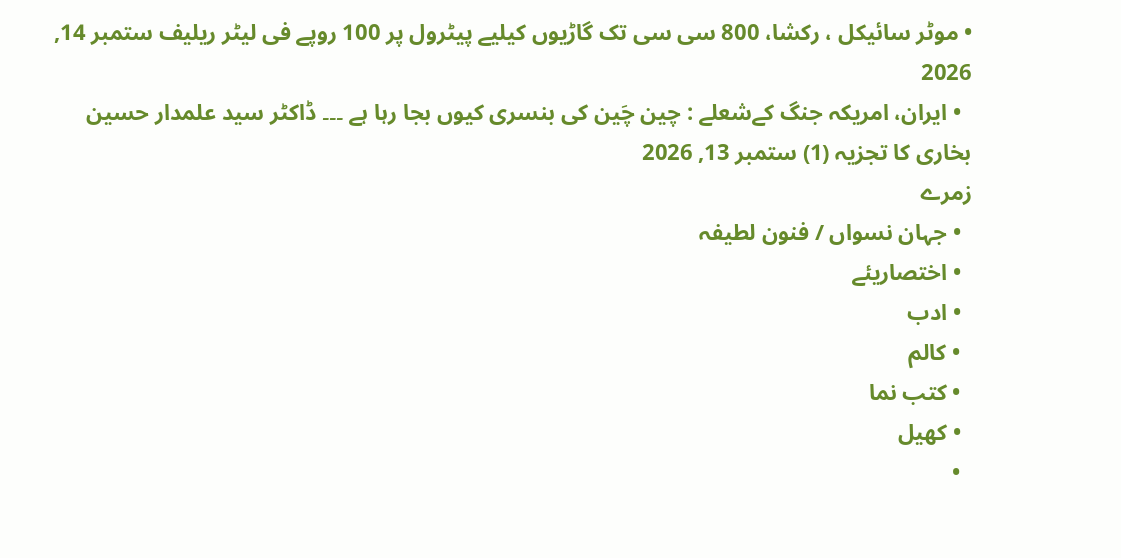• موٹر سائیکل ، رکشا، 800 سی سی تک گاڑیوں کیلیے پیٹرول پر 100 روپے فی لیٹر ریلیف ستمبر 14, 2026
  • ایران، امریکہ جنگ کےشعلے : چین چَین کی بنسری کیوں بجا رہا ہے ۔۔۔ ڈاکٹر سید علمدار حسین بخاری کا تجزیہ (1) ستمبر 13, 2026
زمرے
  • جہان نسواں / فنون لطیفہ
  • اختصاریئے
  • ادب
  • کالم
  • کتب نما
  • کھیل
  •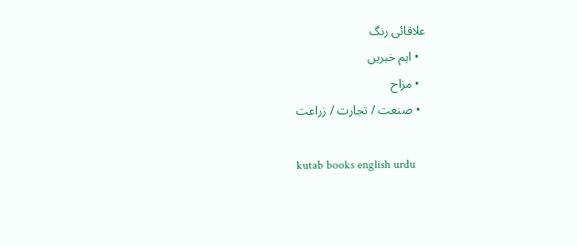علاقائی رنگ
  • اہم خبریں
  • مزاح
  • صنعت / تجارت / زراعت

kutab books english urdu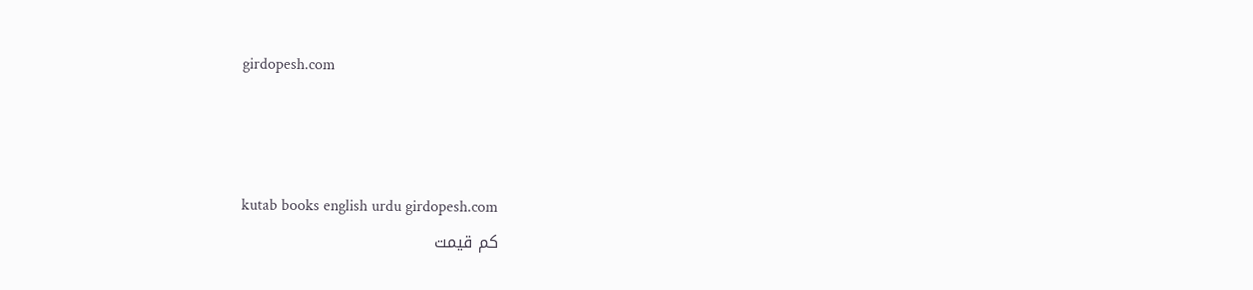girdopesh.com



kutab books english urdu girdopesh.com
کم قیمت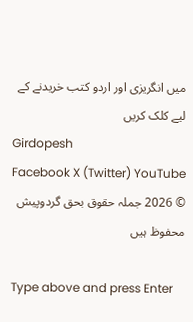میں انگریزی اور اردو کتب خریدنے کے لیے کلک کریں
Girdopesh
Facebook X (Twitter) YouTube
© 2026 جملہ حقوق بحق گردوپیش محفوظ ہیں

Type above and press Enter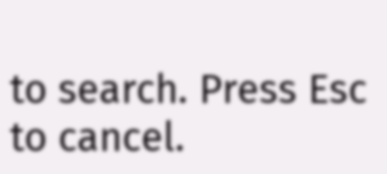to search. Press Esc to cancel.